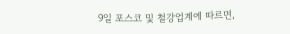9일 포스코 및 철강업계에 따르면,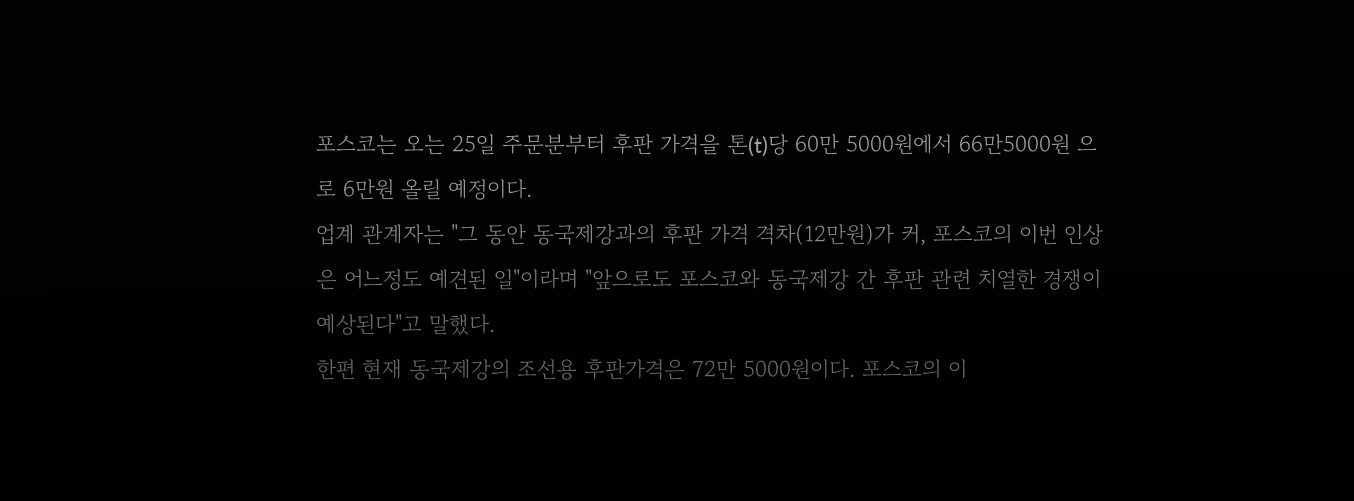포스코는 오는 25일 주문분부터 후판 가격을 톤(t)당 60만 5000원에서 66만5000원 으로 6만원 올릴 예정이다.
업계 관계자는 "그 동안 동국제강과의 후판 가격 격차(12만원)가 커, 포스코의 이번 인상은 어느정도 예견된 일"이라며 "앞으로도 포스코와 동국제강 간 후판 관련 치열한 경쟁이 예상된다"고 말했다.
한편 현재 동국제강의 조선용 후판가격은 72만 5000원이다. 포스코의 이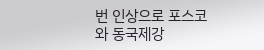번 인상으로 포스코와 동국제강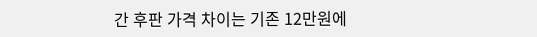간 후판 가격 차이는 기존 12만원에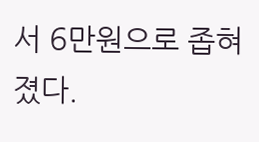서 6만원으로 좁혀졌다.